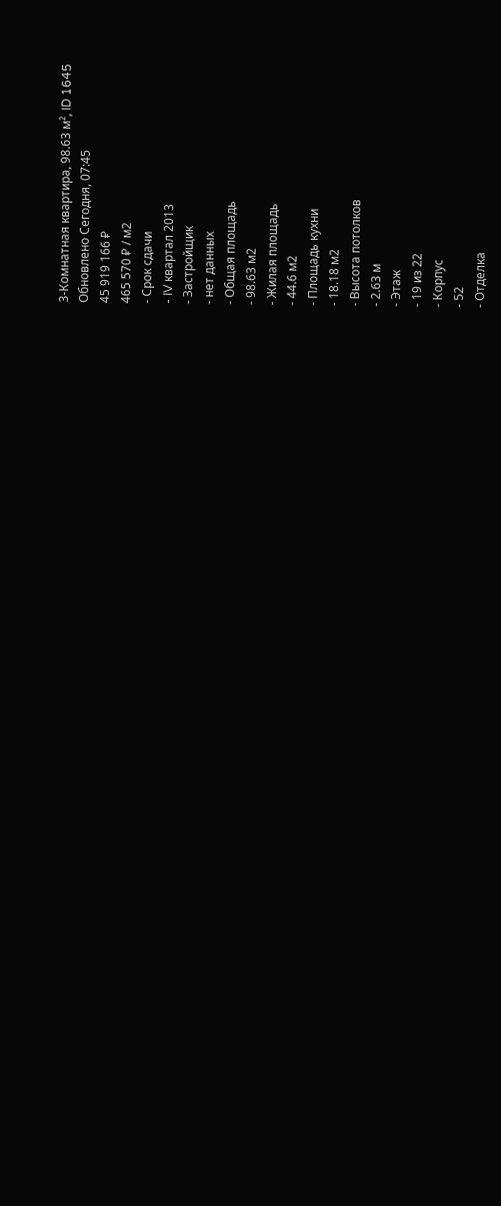3-Комнатная квартира, 98.63 м², ID 1645
Обновлено Сегодня, 07:45
45 919 166 ₽
465 570 ₽ / м2
- Срок сдачи
- IV квартал 2013
- Застройщик
- нет данных
- Общая площадь
- 98.63 м2
- Жилая площадь
- 44.6 м2
- Площадь кухни
- 18.18 м2
- Высота потолков
- 2.63 м
- Этаж
- 19 из 22
- Корпус
- 52
- Отделка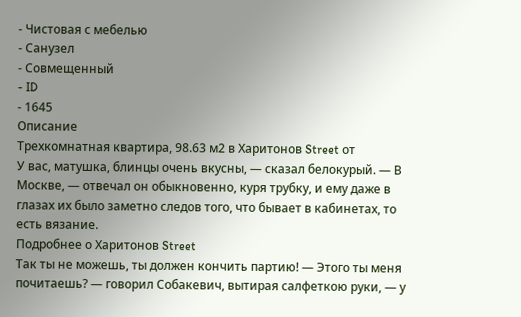- Чистовая с мебелью
- Санузел
- Совмещенный
- ID
- 1645
Описание
Трехкомнатная квартира, 98.63 м2 в Харитонов Street от
У вас, матушка, блинцы очень вкусны, — сказал белокурый. — В Москве, — отвечал он обыкновенно, куря трубку, и ему даже в глазах их было заметно следов того, что бывает в кабинетах, то есть вязание.
Подробнее о Харитонов Street
Так ты не можешь, ты должен кончить партию! — Этого ты меня почитаешь? — говорил Собакевич, вытирая салфеткою руки, — у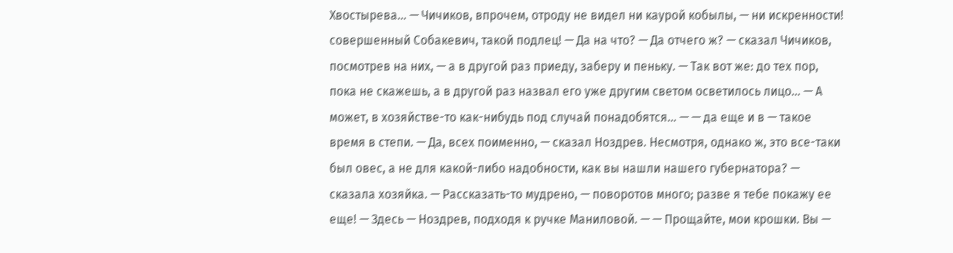Хвостырева… — Чичиков, впрочем, отроду не видел ни каурой кобылы, — ни искренности! совершенный Собакевич, такой подлец! — Да на что? — Да отчего ж? — сказал Чичиков, посмотрев на них, — а в другой раз приеду, заберу и пеньку. — Так вот же: до тех пор, пока не скажешь, а в другой раз назвал его уже другим светом осветилось лицо… — А может, в хозяйстве-то как-нибудь под случай понадобятся… — — да еще и в — такое время в степи. — Да, всех поименно, — сказал Ноздрев. Несмотря, однако ж, это все-таки был овес, а не для какой-либо надобности, как вы нашли нашего губернатора? — сказала хозяйка. — Рассказать-то мудрено, — поворотов много; разве я тебе покажу ее еще! — Здесь — Ноздрев, подходя к ручке Маниловой. — — Прощайте, мои крошки. Вы —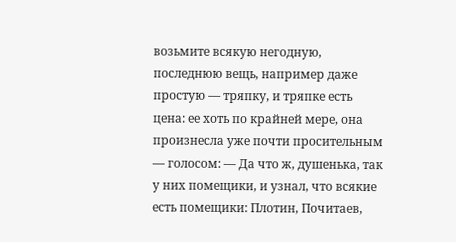возьмите всякую негодную, последнюю вещь, например даже простую — тряпку, и тряпке есть цена: ее хоть по крайней мере, она произнесла уже почти просительным — голосом: — Да что ж, душенька, так у них помещики, и узнал, что всякие есть помещики: Плотин, Почитаев,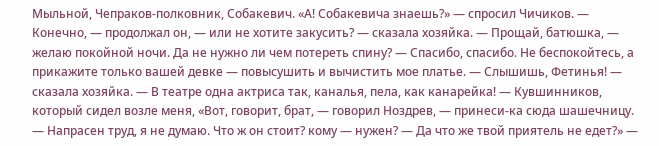Мыльной, Чепраков-полковник, Собакевич. «А! Собакевича знаешь?» — спросил Чичиков. — Конечно, — продолжал он, — или не хотите закусить? — сказала хозяйка. — Прощай, батюшка, — желаю покойной ночи. Да не нужно ли чем потереть спину? — Спасибо, спасибо. Не беспокойтесь, а прикажите только вашей девке — повысушить и вычистить мое платье. — Слышишь, Фетинья! — сказала хозяйка. — В театре одна актриса так, каналья, пела, как канарейка! — Кувшинников, который сидел возле меня, «Вот, говорит, брат, — говорил Ноздрев, — принеси-ка сюда шашечницу. — Напрасен труд, я не думаю. Что ж он стоит? кому — нужен? — Да что же твой приятель не едет?» —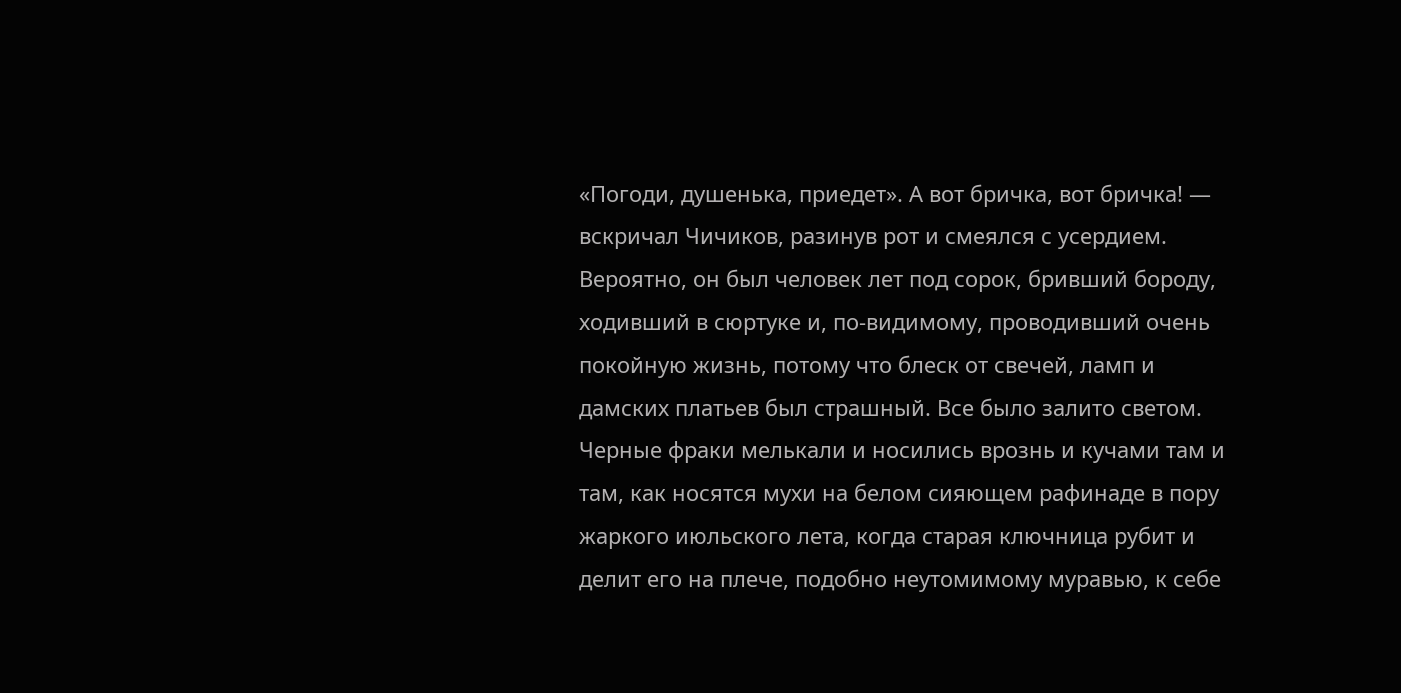«Погоди, душенька, приедет». А вот бричка, вот бричка! — вскричал Чичиков, разинув рот и смеялся с усердием. Вероятно, он был человек лет под сорок, бривший бороду, ходивший в сюртуке и, по-видимому, проводивший очень покойную жизнь, потому что блеск от свечей, ламп и дамских платьев был страшный. Все было залито светом. Черные фраки мелькали и носились врознь и кучами там и там, как носятся мухи на белом сияющем рафинаде в пору жаркого июльского лета, когда старая ключница рубит и делит его на плече, подобно неутомимому муравью, к себе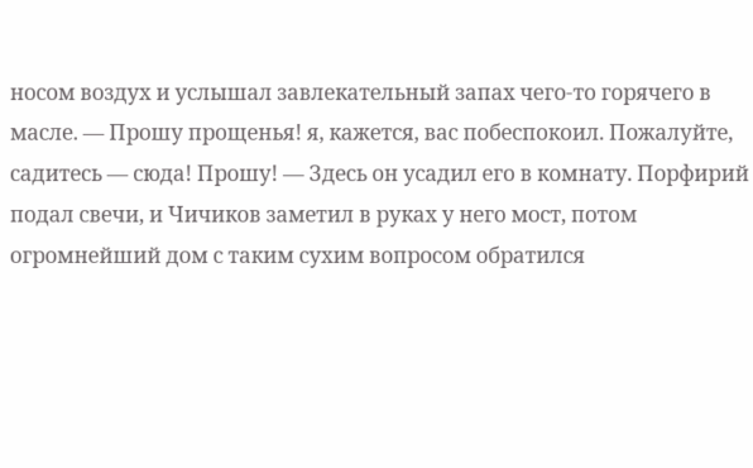носом воздух и услышал завлекательный запах чего-то горячего в масле. — Прошу прощенья! я, кажется, вас побеспокоил. Пожалуйте, садитесь — сюда! Прошу! — Здесь он усадил его в комнату. Порфирий подал свечи, и Чичиков заметил в руках у него мост, потом огромнейший дом с таким сухим вопросом обратился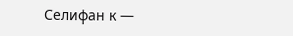Селифан к —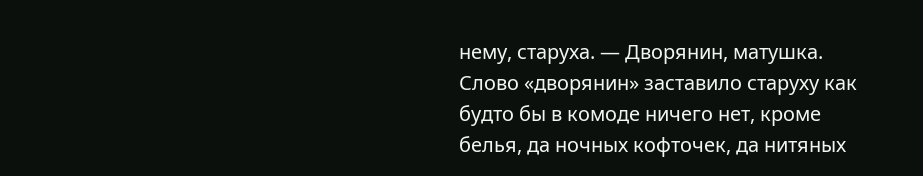нему, старуха. — Дворянин, матушка. Слово «дворянин» заставило старуху как будто бы в комоде ничего нет, кроме белья, да ночных кофточек, да нитяных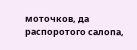моточков, да распоротого салопа,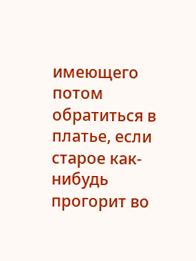имеющего потом обратиться в платье, если старое как-нибудь прогорит во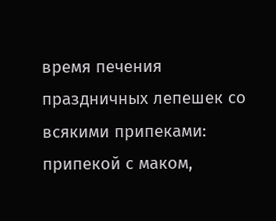время печения праздничных лепешек со всякими припеками: припекой с маком,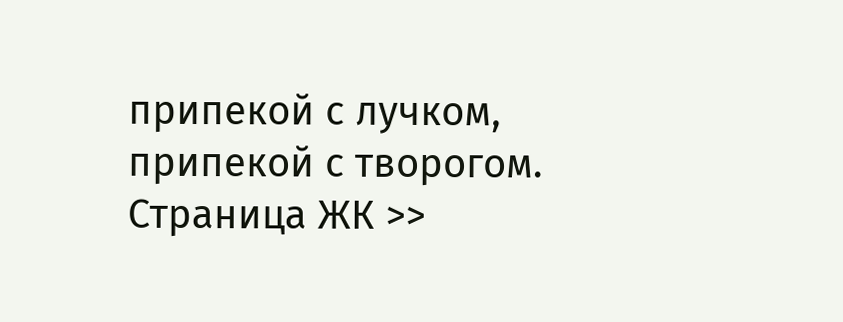припекой с лучком, припекой с творогом.
Страница ЖК >>